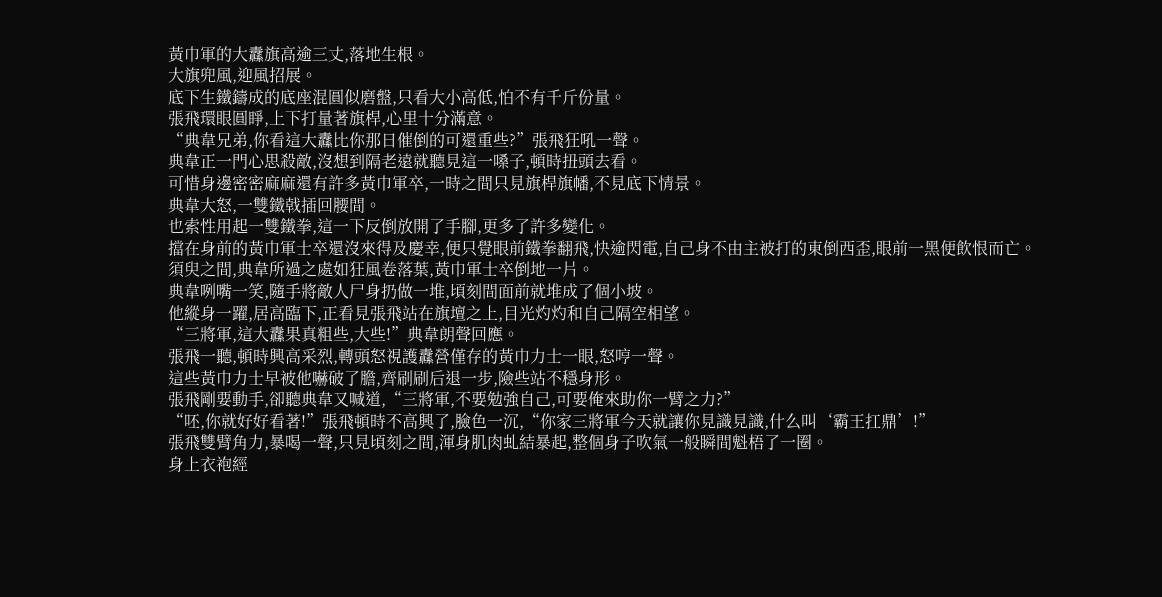黃巾軍的大纛旗高逾三丈,落地生根。
大旗兜風,迎風招展。
底下生鐵鑄成的底座混圓似磨盤,只看大小高低,怕不有千斤份量。
張飛環眼圓睜,上下打量著旗桿,心里十分滿意。
“典韋兄弟,你看這大纛比你那日催倒的可還重些?”張飛狂吼一聲。
典韋正一門心思殺敵,沒想到隔老遠就聽見這一嗓子,頓時扭頭去看。
可惜身邊密密麻麻還有許多黃巾軍卒,一時之間只見旗桿旗幡,不見底下情景。
典韋大怒,一雙鐵戟插回腰間。
也索性用起一雙鐵拳,這一下反倒放開了手腳,更多了許多變化。
擋在身前的黃巾軍士卒還沒來得及慶幸,便只覺眼前鐵拳翻飛,快逾閃電,自己身不由主被打的東倒西歪,眼前一黑便飲恨而亡。
須臾之間,典韋所過之處如狂風卷落葉,黃巾軍士卒倒地一片。
典韋咧嘴一笑,隨手將敵人尸身扔做一堆,頃刻間面前就堆成了個小坡。
他縱身一躍,居高臨下,正看見張飛站在旗壇之上,目光灼灼和自己隔空相望。
“三將軍,這大纛果真粗些,大些!”典韋朗聲回應。
張飛一聽,頓時興高采烈,轉頭怒視護纛營僅存的黃巾力士一眼,怒哼一聲。
這些黃巾力士早被他嚇破了膽,齊刷刷后退一步,險些站不穩身形。
張飛剛要動手,卻聽典韋又喊道,“三將軍,不要勉強自己,可要俺來助你一臂之力?”
“呸,你就好好看著!”張飛頓時不高興了,臉色一沉,“你家三將軍今天就讓你見識見識,什么叫‘霸王扛鼎’!”
張飛雙臂角力,暴喝一聲,只見頃刻之間,渾身肌肉虬結暴起,整個身子吹氣一般瞬間魁梧了一圈。
身上衣袍經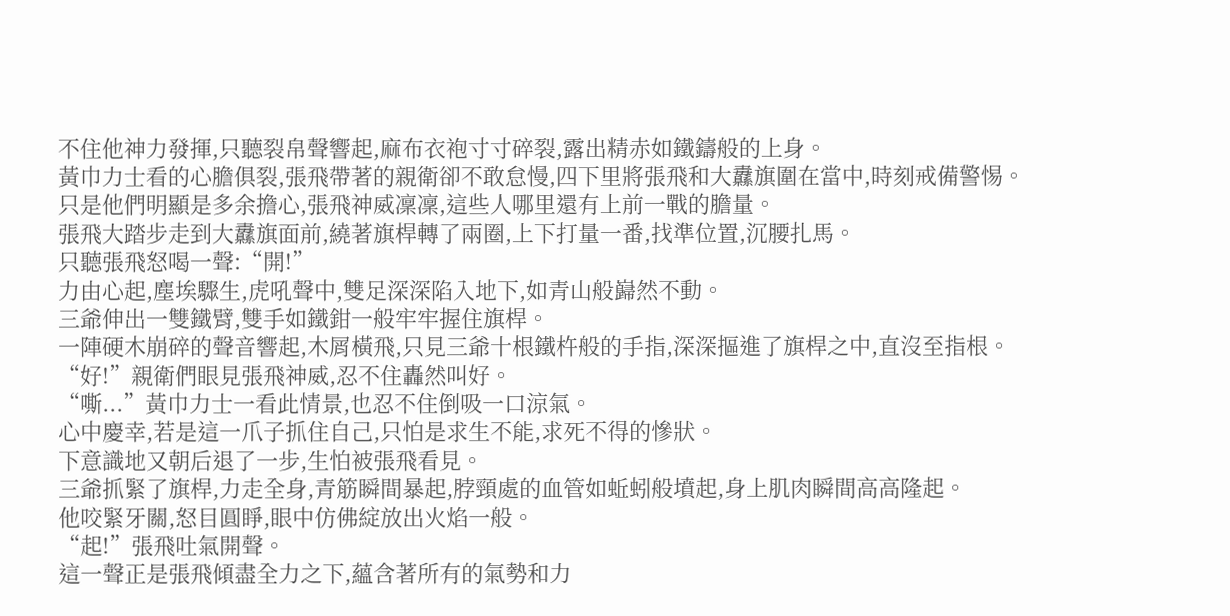不住他神力發揮,只聽裂帛聲響起,麻布衣袍寸寸碎裂,露出精赤如鐵鑄般的上身。
黃巾力士看的心膽俱裂,張飛帶著的親衛卻不敢怠慢,四下里將張飛和大纛旗圍在當中,時刻戒備警惕。
只是他們明顯是多余擔心,張飛神威凜凜,這些人哪里還有上前一戰的膽量。
張飛大踏步走到大纛旗面前,繞著旗桿轉了兩圈,上下打量一番,找準位置,沉腰扎馬。
只聽張飛怒喝一聲:“開!”
力由心起,塵埃驟生,虎吼聲中,雙足深深陷入地下,如青山般巋然不動。
三爺伸出一雙鐵臂,雙手如鐵鉗一般牢牢握住旗桿。
一陣硬木崩碎的聲音響起,木屑橫飛,只見三爺十根鐵杵般的手指,深深摳進了旗桿之中,直沒至指根。
“好!”親衛們眼見張飛神威,忍不住轟然叫好。
“嘶...”黃巾力士一看此情景,也忍不住倒吸一口涼氣。
心中慶幸,若是這一爪子抓住自己,只怕是求生不能,求死不得的慘狀。
下意識地又朝后退了一步,生怕被張飛看見。
三爺抓緊了旗桿,力走全身,青筋瞬間暴起,脖頸處的血管如蚯蚓般墳起,身上肌肉瞬間高高隆起。
他咬緊牙關,怒目圓睜,眼中仿佛綻放出火焰一般。
“起!”張飛吐氣開聲。
這一聲正是張飛傾盡全力之下,蘊含著所有的氣勢和力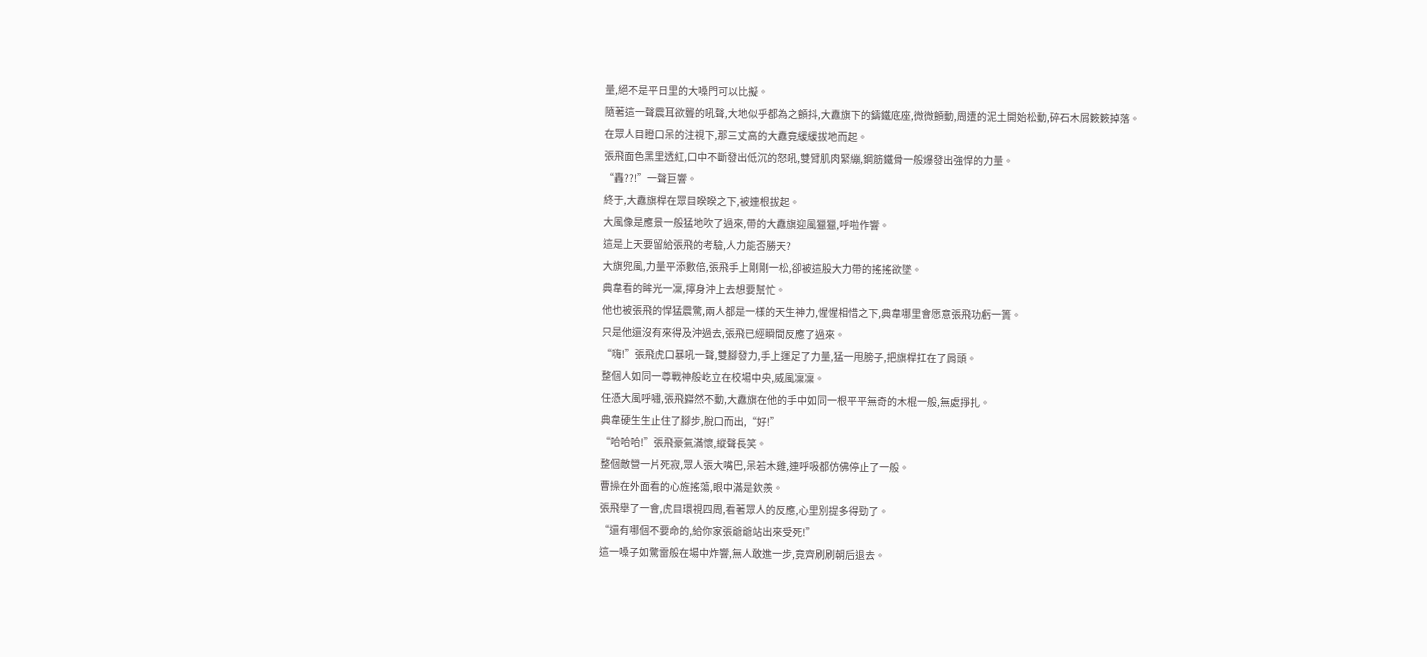量,絕不是平日里的大嗓門可以比擬。
隨著這一聲震耳欲聾的吼聲,大地似乎都為之顫抖,大纛旗下的鑄鐵底座,微微顫動,周遭的泥土開始松動,碎石木屑簌簌掉落。
在眾人目瞪口呆的注視下,那三丈高的大纛竟緩緩拔地而起。
張飛面色黑里透紅,口中不斷發出低沉的怒吼,雙臂肌肉緊繃,鋼筋鐵骨一般爆發出強悍的力量。
“轟??!”一聲巨響。
終于,大纛旗桿在眾目睽睽之下,被連根拔起。
大風像是應景一般猛地吹了過來,帶的大纛旗迎風獵獵,呼啦作響。
這是上天要留給張飛的考驗,人力能否勝天?
大旗兜風,力量平添數倍,張飛手上剛剛一松,卻被這股大力帶的搖搖欲墜。
典韋看的眸光一凜,擰身沖上去想要幫忙。
他也被張飛的悍猛震驚,兩人都是一樣的天生神力,惺惺相惜之下,典韋哪里會愿意張飛功虧一簣。
只是他還沒有來得及沖過去,張飛已經瞬間反應了過來。
“嗨!”張飛虎口暴吼一聲,雙腳發力,手上運足了力量,猛一甩膀子,把旗桿扛在了肩頭。
整個人如同一尊戰神般屹立在校場中央,威風凜凜。
任憑大風呼嘯,張飛巋然不動,大纛旗在他的手中如同一根平平無奇的木棍一般,無處掙扎。
典韋硬生生止住了腳步,脫口而出,“好!”
“哈哈哈!”張飛豪氣滿懷,縱聲長笑。
整個敵營一片死寂,眾人張大嘴巴,呆若木雞,連呼吸都仿佛停止了一般。
曹操在外面看的心旌搖蕩,眼中滿是欽羨。
張飛舉了一會,虎目環視四周,看著眾人的反應,心里別提多得勁了。
“還有哪個不要命的,給你家張爺爺站出來受死!”
這一嗓子如驚雷般在場中炸響,無人敢進一步,竟齊刷刷朝后退去。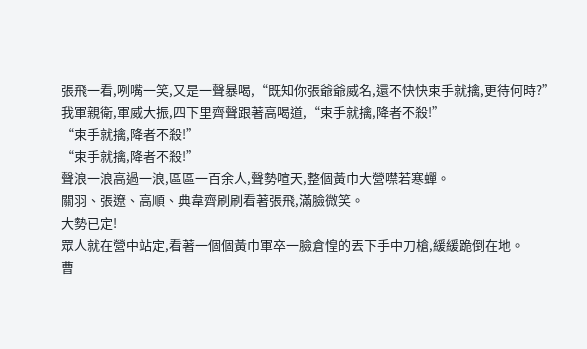張飛一看,咧嘴一笑,又是一聲暴喝,“既知你張爺爺威名,還不快快束手就擒,更待何時?”
我軍親衛,軍威大振,四下里齊聲跟著高喝道,“束手就擒,降者不殺!”
“束手就擒,降者不殺!”
“束手就擒,降者不殺!”
聲浪一浪高過一浪,區區一百余人,聲勢喧天,整個黃巾大營噤若寒蟬。
關羽、張遼、高順、典韋齊刷刷看著張飛,滿臉微笑。
大勢已定!
眾人就在營中站定,看著一個個黃巾軍卒一臉倉惶的丟下手中刀槍,緩緩跪倒在地。
曹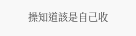操知道該是自己收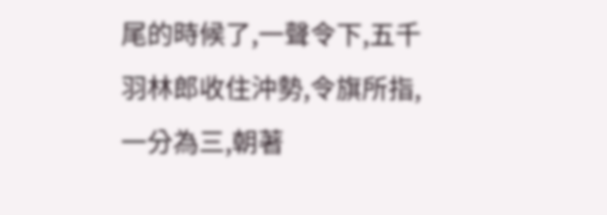尾的時候了,一聲令下,五千羽林郎收住沖勢,令旗所指,一分為三,朝著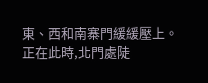東、西和南寨門緩緩壓上。
正在此時,北門處陡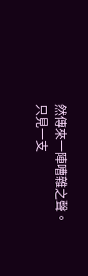然傳來一陣嘈雜之聲。
只見一支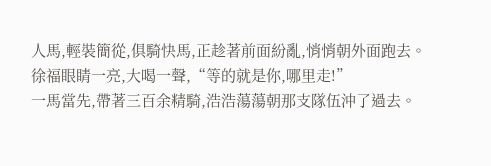人馬,輕裝簡從,俱騎快馬,正趁著前面紛亂,悄悄朝外面跑去。
徐福眼睛一亮,大喝一聲,“等的就是你,哪里走!”
一馬當先,帶著三百余精騎,浩浩蕩蕩朝那支隊伍沖了過去。